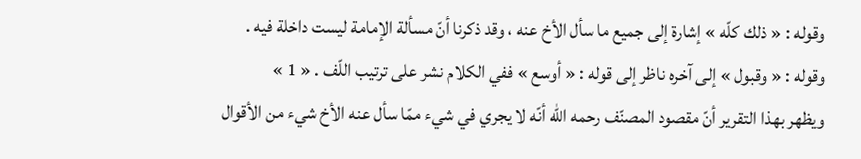وقوله : « ذلك كلّه » إشارة إلى جميع ما سأل الأخ عنه ، وقد ذكرنا أنّ مسألة الإمامة ليست داخلة فيه .
وقوله : « وقبول » إلى آخره ناظر إلى قوله : « أوسع » ففي الكلام نشر على ترتيب اللّف . « 1 »
ويظهر بهذا التقرير أنّ مقصود المصنّف رحمه الله أنّه لا يجري في شيء ممّا سأل عنه الأخ شيء من الأقوال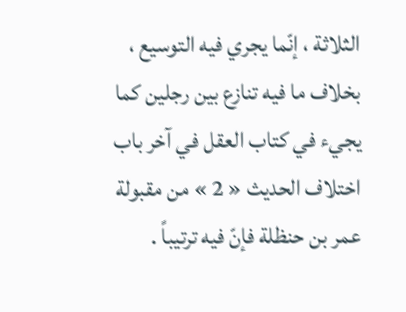الثلاثة ، إنّما يجري فيه التوسيع ، بخلاف ما فيه تنازع بين رجلين كما يجيء في كتاب العقل في آخر باب اختلاف الحديث « 2 » من مقبولة عمر بن حنظلة فإنّ فيه ترتيباً .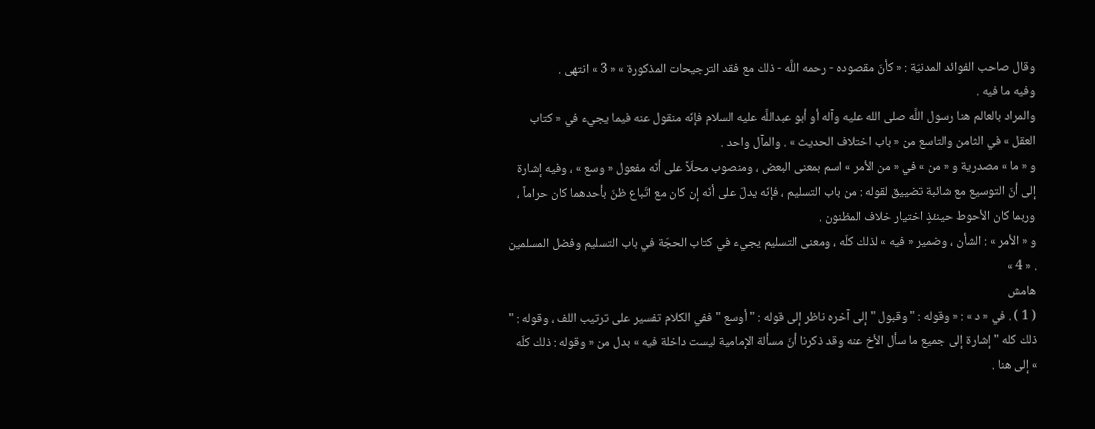وقال صاحب الفوائد المدنيّة : « كأنّ مقصوده - رحمه اللَّه - ذلك مع فقد الترجيحات المذكورة » « 3 » انتهى .
وفيه ما فيه .
والمراد بالعالم هنا رسول اللَّه صلى الله عليه وآله أو أبو عبداللَّه عليه السلام فإنّه منقول عنه فيما يجيء في « كتاب العقل » في الثامن والتاسع من « باب اختلاف الحديث » . والمآل واحد .
و « ما » مصدرية و « من » في « من الأمر » اسم بمعنى البعض ، ومنصوب محلّاً على أنّه مفعول « وسع » ، وفيه إشارة إلى أنّ التوسيع مع شائبة تضييق لقوله : من باب التسليم ، فإنّه يدلّ على أنّه إن كان مع اتّباع ظنّ بأحدهما كان حراماً ، وربما كان الأحوط حينئذٍ اختيار خلاف المظنون .
و « الأمر » : الشأن ، وضمير « فيه » لذلك كلّه ، ومعنى التسليم يجيء في كتاب الحجّة في باب التسليم وفضل المسلمين . « 4 »
هامش
( 1 ) . في « د » : « وقوله : " وقبول " إلى آخره ناظر إلى قوله : " أوسع " ففي الكلام تفسير على ترتيب اللف ، وقوله : " ذلك كله " إشارة إلى جميع ما سأل الأخ عنه وقد ذكرنا أنّ مسألة الإمامية ليست داخلة فيه » بدل من « وقوله : ذلك كلّه » إلى هنا .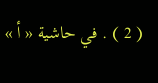( 2 ) . في حاشية « أ »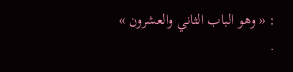: « وهو الباب الثاني والعشرون » .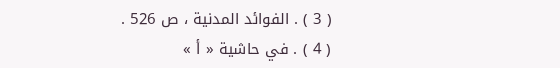( 3 ) . الفوائد المدنية ، ص 526 .
( 4 ) . في حاشية « أ »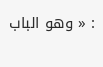: « وهو الباب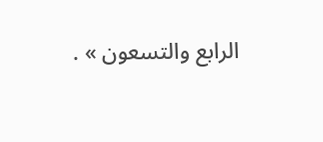الرابع والتسعون » .